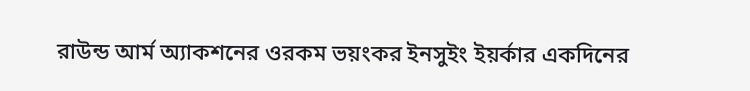রাউন্ড আর্ম অ্যাকশনের ওরকম ভয়ংকর ইনসুইং ইয়র্কার একদিনের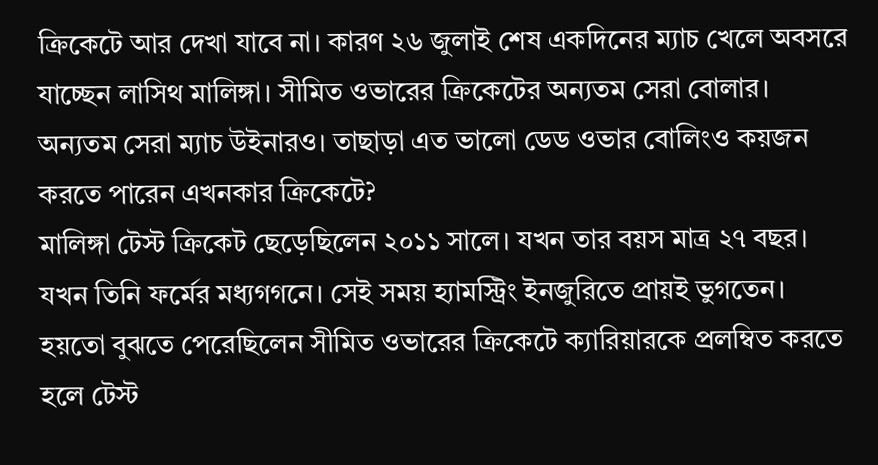ক্রিকেটে আর দেখা যাবে না। কারণ ২৬ জুলাই শেষ একদিনের ম্যাচ খেলে অবসরে যাচ্ছেন লাসিথ মালিঙ্গা। সীমিত ওভারের ক্রিকেটের অন্যতম সেরা বোলার। অন্যতম সেরা ম্যাচ উইনারও। তাছাড়া এত ভালো ডেড ওভার বোলিংও কয়জন করতে পারেন এখনকার ক্রিকেটে?
মালিঙ্গা টেস্ট ক্রিকেট ছেড়েছিলেন ২০১১ সালে। যখন তার বয়স মাত্র ২৭ বছর। যখন তিনি ফর্মের মধ্যগগনে। সেই সময় হ্যামস্ট্রিং ইনজুরিতে প্রায়ই ভুগতেন। হয়তো বুঝতে পেরেছিলেন সীমিত ওভারের ক্রিকেটে ক্যারিয়ারকে প্রলম্বিত করতে হলে টেস্ট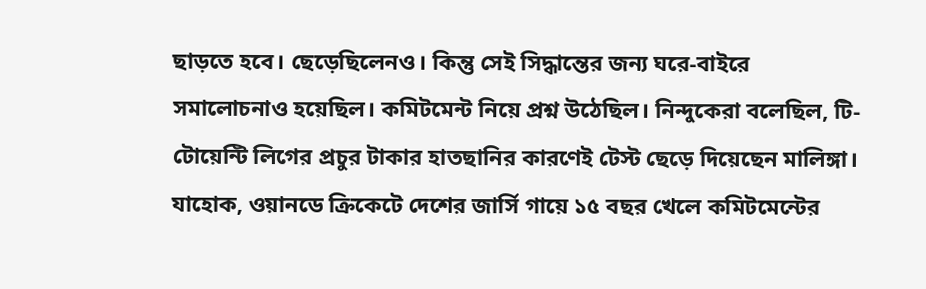ছাড়তে হবে। ছেড়েছিলেনও। কিন্তু সেই সিদ্ধান্তের জন্য ঘরে-বাইরে সমালোচনাও হয়েছিল। কমিটমেন্ট নিয়ে প্রশ্ন উঠেছিল। নিন্দুকেরা বলেছিল, টি-টোয়েন্টি লিগের প্রচুর টাকার হাতছানির কারণেই টেস্ট ছেড়ে দিয়েছেন মালিঙ্গা। যাহোক, ওয়ানডে ক্রিকেটে দেশের জার্সি গায়ে ১৫ বছর খেলে কমিটমেন্টের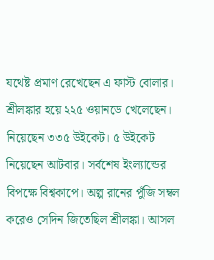যথেষ্ট প্রমাণ রেখেছেন এ ফাস্ট বোলার। শ্রীলঙ্কার হয়ে ২২৫ ওয়ানডে খেলেছেন। নিয়েছেন ৩৩৫ উইকেট। ৫ উইকেট নিয়েছেন আটবার। সর্বশেষ ইংল্যান্ডের বিপক্ষে বিশ্বকাপে। অল্প রানের পুঁজি সম্বল করেও সেদিন জিতেছিল শ্রীলঙ্কা। আসল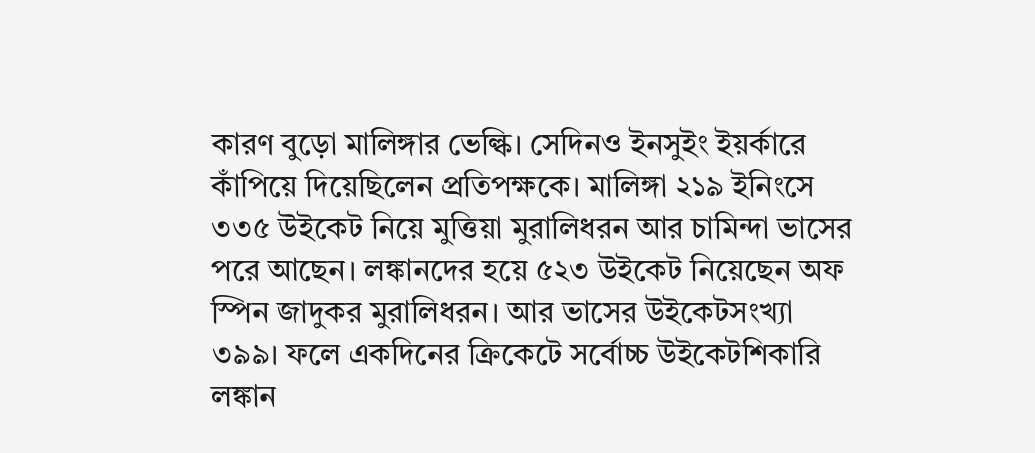কারণ বুড়ো মালিঙ্গার ভেল্কি। সেদিনও ইনসুইং ইয়র্কারে কাঁপিয়ে দিয়েছিলেন প্রতিপক্ষকে। মালিঙ্গা ২১৯ ইনিংসে ৩৩৫ উইকেট নিয়ে মুত্তিয়া মুরালিধরন আর চামিন্দা ভাসের পরে আছেন। লঙ্কানদের হয়ে ৫২৩ উইকেট নিয়েছেন অফ স্পিন জাদুকর মুরালিধরন। আর ভাসের উইকেটসংখ্যা ৩৯৯। ফলে একদিনের ক্রিকেটে সর্বোচ্চ উইকেটশিকারি লঙ্কান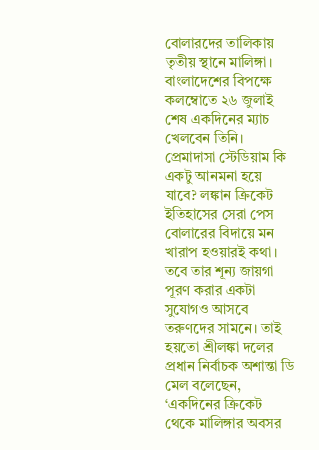বোলারদের তালিকায় তৃতীয় স্থানে মালিঙ্গা।
বাংলাদেশের বিপক্ষে কলম্বোতে ২৬ জুলাই শেষ একদিনের ম্যাচ খেলবেন তিনি। প্রেমাদাসা স্টেডিয়াম কি একটু আনমনা হয়ে যাবে? লঙ্কান ক্রিকেট ইতিহাসের সেরা পেস বোলারের বিদায়ে মন খারাপ হওয়ারই কথা। তবে তার শূন্য জায়গা পূরণ করার একটা সুযোগও আসবে তরুণদের সামনে। তাই হয়তো শ্রীলঙ্কা দলের প্রধান নির্বাচক অশান্তা ডি মেল বলেছেন, ‘একদিনের ক্রিকেট থেকে মালিঙ্গার অবসর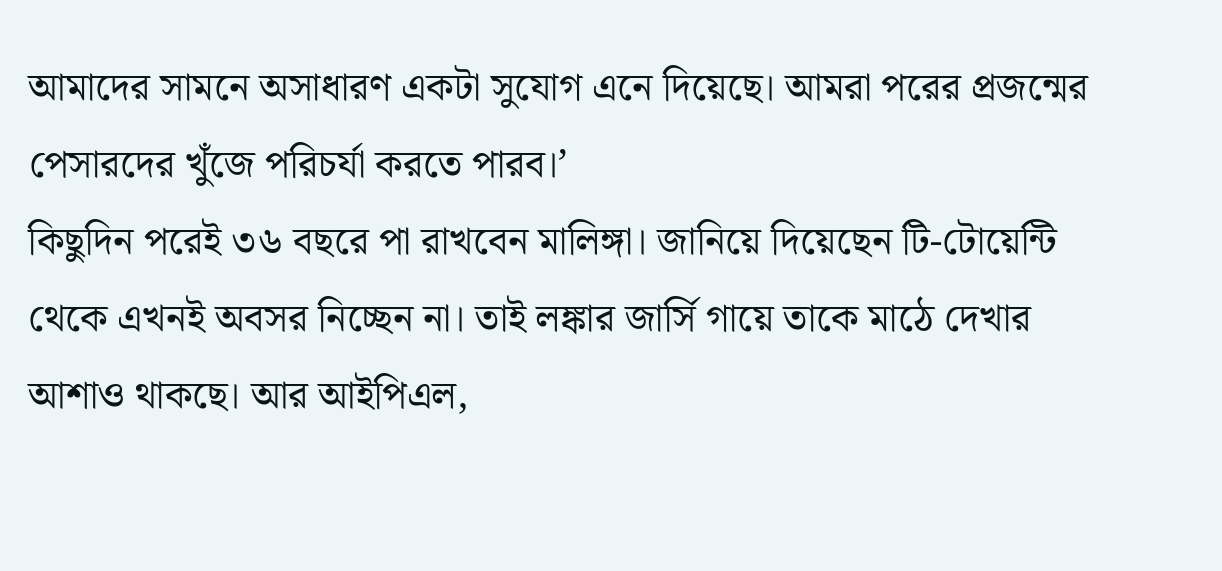আমাদের সামনে অসাধারণ একটা সুযোগ এনে দিয়েছে। আমরা পরের প্রজন্মের পেসারদের খুঁজে পরিচর্যা করতে পারব।’
কিছুদিন পরেই ৩৬ বছরে পা রাখবেন মালিঙ্গা। জানিয়ে দিয়েছেন টি-টোয়েন্টি থেকে এখনই অবসর নিচ্ছেন না। তাই লঙ্কার জার্সি গায়ে তাকে মাঠে দেখার আশাও থাকছে। আর আইপিএল,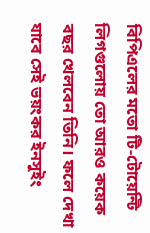বিপিএলের মতো টি-টোয়েন্টি লিগগুলোয় তো আরও কয়েক বছর খেলবেন তিনি। ফলে দেখা যাবে সেই ভয়ংকর ইনসুইং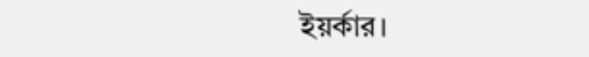ইয়র্কার।